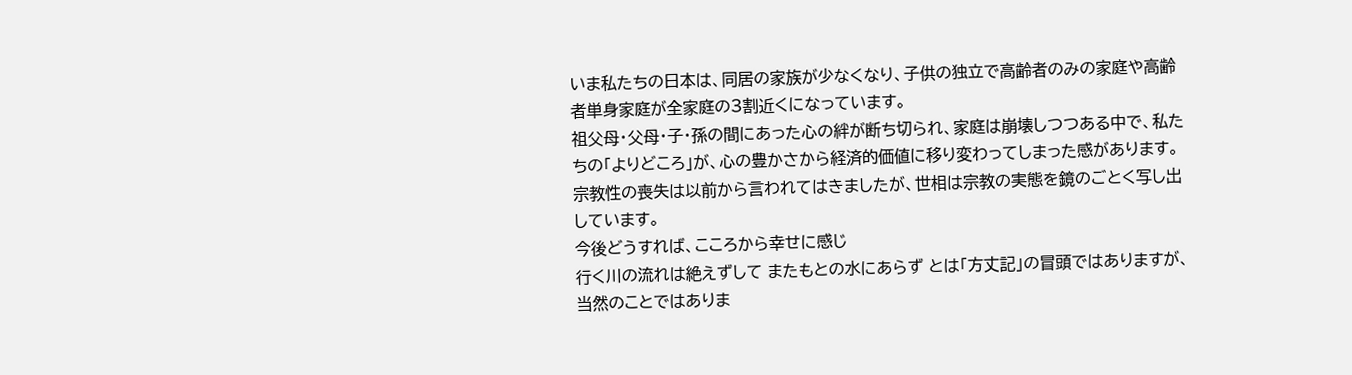いま私たちの日本は、同居の家族が少なくなり、子供の独立で高齢者のみの家庭や高齢者単身家庭が全家庭の3割近くになっています。
祖父母・父母・子・孫の間にあった心の絆が断ち切られ、家庭は崩壊しつつある中で、私たちの「よりどころ」が、心の豊かさから経済的価値に移り変わってしまった感があります。宗教性の喪失は以前から言われてはきましたが、世相は宗教の実態を鏡のごとく写し出しています。
今後どうすれば、こころから幸せに感じ
行く川の流れは絶えずして またもとの水にあらず とは「方丈記」の冒頭ではありますが、 当然のことではありま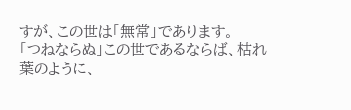すが、この世は「無常」であります。
「つねならぬ」この世であるならば、枯れ葉のように、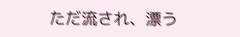ただ流され、漂う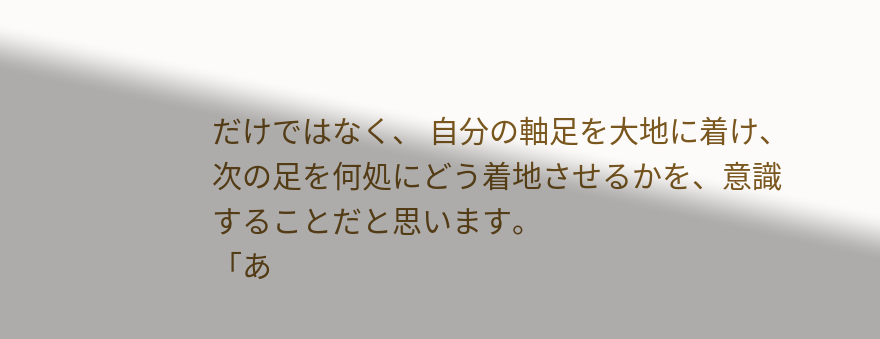だけではなく、 自分の軸足を大地に着け、次の足を何処にどう着地させるかを、意識することだと思います。
「あ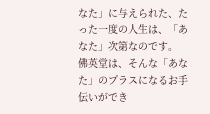なた」に与えられた、たった一度の人生は、「あなた」次第なのです。 佛英堂は、そんな「あなた」のプラスになるお手伝いができ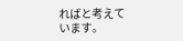ればと考えています。